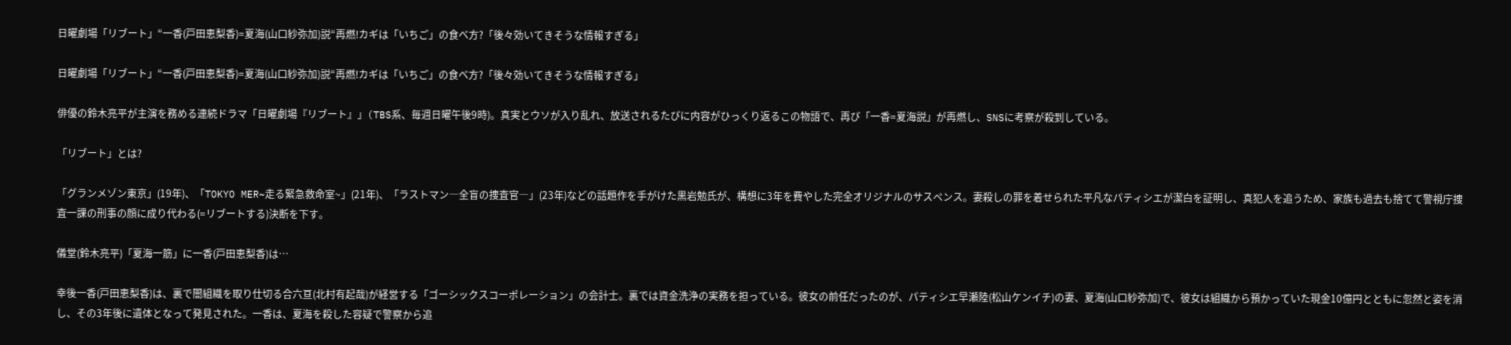日曜劇場「リブート」“一香(戸田恵梨香)=夏海(山口紗弥加)説“再燃!カギは「いちご」の食べ方?「後々効いてきそうな情報すぎる」

日曜劇場「リブート」“一香(戸田恵梨香)=夏海(山口紗弥加)説“再燃!カギは「いちご」の食べ方?「後々効いてきそうな情報すぎる」

俳優の鈴木亮平が主演を務める連続ドラマ「日曜劇場『リブート』」(TBS系、毎週日曜午後9時)。真実とウソが入り乱れ、放送されるたびに内容がひっくり返るこの物語で、再び「一香=夏海説」が再燃し、SNSに考察が殺到している。

「リブート」とは?

「グランメゾン東京」(19年)、「TOKYO MER~走る緊急救命室~」(21年)、「ラストマン―全盲の捜査官―」(23年)などの話題作を手がけた黒岩勉氏が、構想に3年を費やした完全オリジナルのサスペンス。妻殺しの罪を着せられた平凡なパティシエが潔白を証明し、真犯人を追うため、家族も過去も捨てて警視庁捜査一課の刑事の顔に成り代わる(=リブートする)決断を下す。

儀堂(鈴木亮平)「夏海一筋」に一香(戸田恵梨香)は…

幸後一香(戸田恵梨香)は、裏で闇組織を取り仕切る合六亘(北村有起哉)が経営する「ゴーシックスコーポレーション」の会計士。裏では資金洗浄の実務を担っている。彼女の前任だったのが、パティシエ早瀬陸(松山ケンイチ)の妻、夏海(山口紗弥加)で、彼女は組織から預かっていた現金10億円とともに忽然と姿を消し、その3年後に遺体となって発見された。一香は、夏海を殺した容疑で警察から追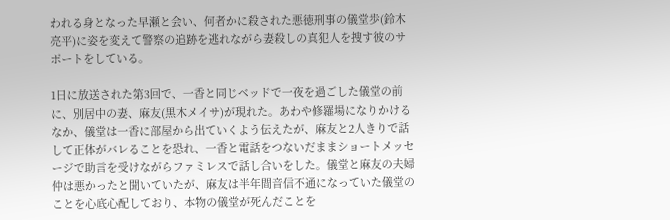われる身となった早瀬と会い、何者かに殺された悪徳刑事の儀堂歩(鈴木亮平)に姿を変えて警察の追跡を逃れながら妻殺しの真犯人を捜す彼のサポートをしている。

1日に放送された第3回で、一香と同じベッドで一夜を過ごした儀堂の前に、別居中の妻、麻友(黒木メイサ)が現れた。あわや修羅場になりかけるなか、儀堂は一香に部屋から出ていくよう伝えたが、麻友と2人きりで話して正体がバレることを恐れ、一香と電話をつないだままショートメッセージで助言を受けながらファミレスで話し合いをした。儀堂と麻友の夫婦仲は悪かったと聞いていたが、麻友は半年間音信不通になっていた儀堂のことを心底心配しており、本物の儀堂が死んだことを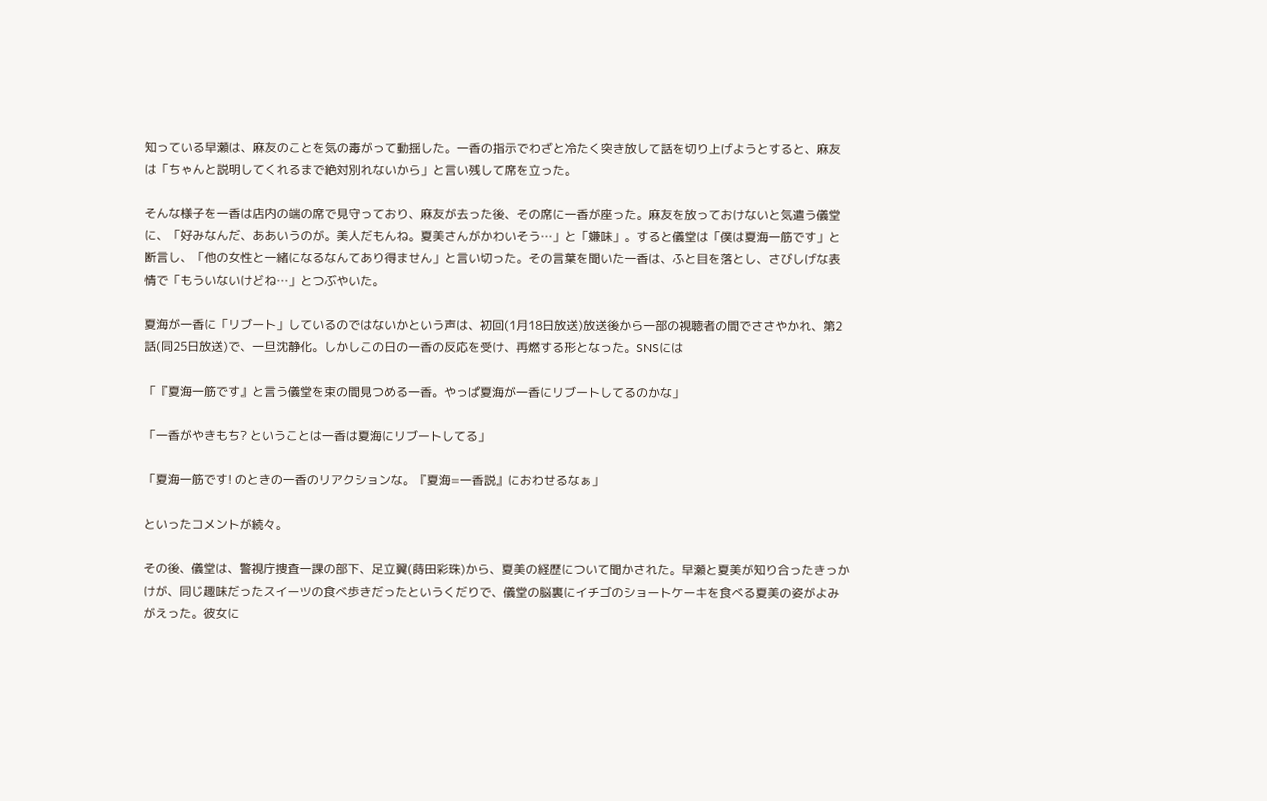知っている早瀬は、麻友のことを気の毒がって動揺した。一香の指示でわざと冷たく突き放して話を切り上げようとすると、麻友は「ちゃんと説明してくれるまで絶対別れないから」と言い残して席を立った。

そんな様子を一香は店内の端の席で見守っており、麻友が去った後、その席に一香が座った。麻友を放っておけないと気遣う儀堂に、「好みなんだ、ああいうのが。美人だもんね。夏美さんがかわいそう…」と「嫌味」。すると儀堂は「僕は夏海一筋です」と断言し、「他の女性と一緒になるなんてあり得ません」と言い切った。その言葉を聞いた一香は、ふと目を落とし、さびしげな表情で「もういないけどね…」とつぶやいた。

夏海が一香に「リブート」しているのではないかという声は、初回(1月18日放送)放送後から一部の視聴者の間でささやかれ、第2話(同25日放送)で、一旦沈静化。しかしこの日の一香の反応を受け、再燃する形となった。SNSには

「『夏海一筋です』と言う儀堂を束の間見つめる一香。やっぱ夏海が一香にリブートしてるのかな」

「一香がやきもち? ということは一香は夏海にリブートしてる」

「夏海一筋です! のときの一香のリアクションな。『夏海=一香説』におわせるなぁ」

といったコメントが続々。

その後、儀堂は、警視庁捜査一課の部下、足立翼(蒔田彩珠)から、夏美の経歴について聞かされた。早瀬と夏美が知り合ったきっかけが、同じ趣味だったスイーツの食べ歩きだったというくだりで、儀堂の脳裏にイチゴのショートケーキを食べる夏美の姿がよみがえった。彼女に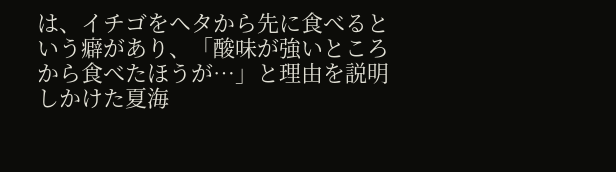は、イチゴをヘタから先に食べるという癖があり、「酸味が強いところから食べたほうが…」と理由を説明しかけた夏海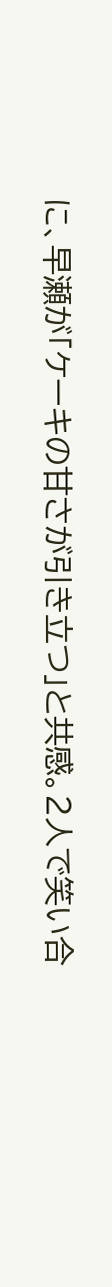に、早瀬が「ケーキの甘さが引き立つ」と共感。2人で笑い合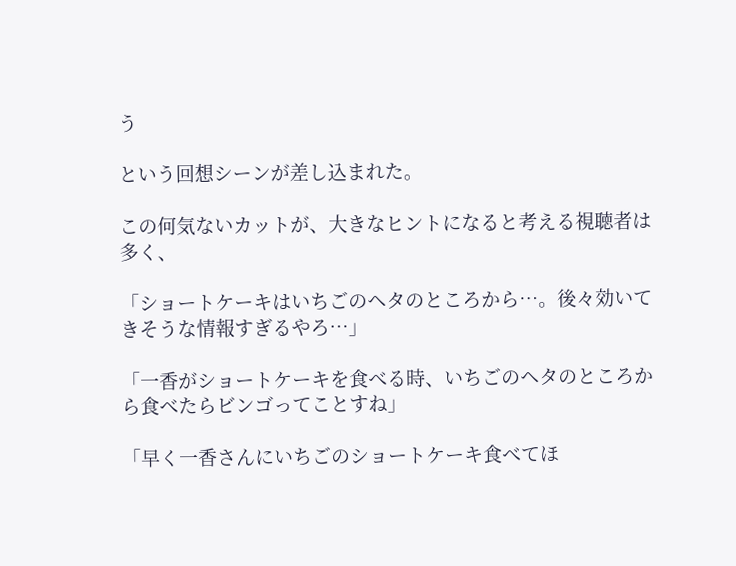う

という回想シーンが差し込まれた。

この何気ないカットが、大きなヒントになると考える視聴者は多く、

「ショートケーキはいちごのヘタのところから…。後々効いてきそうな情報すぎるやろ…」

「一香がショートケーキを食べる時、いちごのヘタのところから食べたらビンゴってことすね」

「早く一香さんにいちごのショートケーキ食べてほ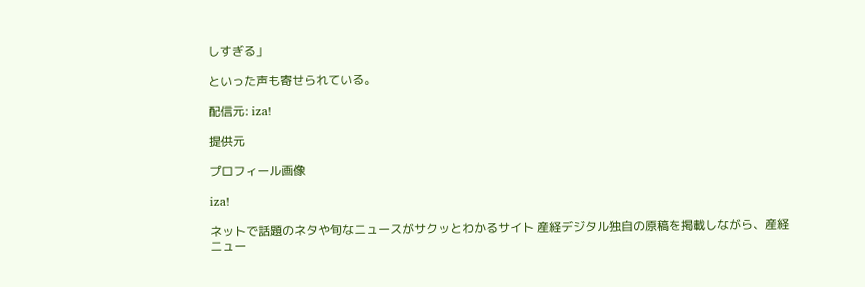しすぎる」

といった声も寄せられている。

配信元: iza!

提供元

プロフィール画像

iza!

ネットで話題のネタや旬なニュースがサクッとわかるサイト 産経デジタル独自の原稿を掲載しながら、産経ニュー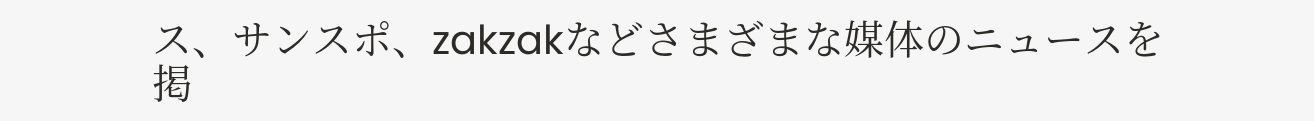ス、サンスポ、zakzakなどさまざまな媒体のニュースを掲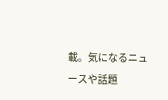載。気になるニュースや話題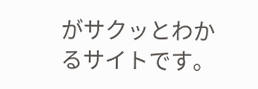がサクッとわかるサイトです。